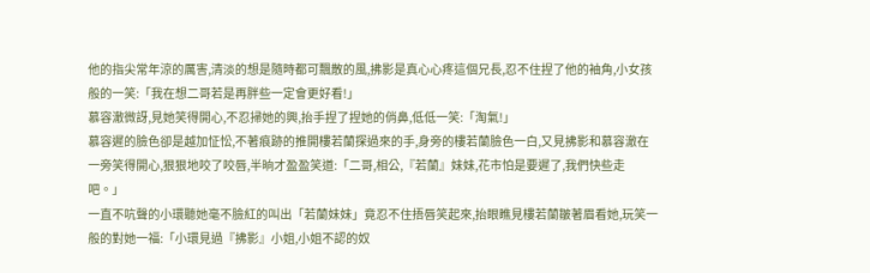他的指尖常年涼的厲害,清淡的想是隨時都可飄散的風,拂影是真心心疼這個兄長,忍不住捏了他的袖角,小女孩般的一笑:「我在想二哥若是再胖些一定會更好看!」
慕容澈微訝,見她笑得開心,不忍掃她的興,抬手捏了捏她的俏鼻,低低一笑:「淘氣!」
慕容遲的臉色卻是越加怔忪,不著痕跡的推開樓若蘭探過來的手,身旁的樓若蘭臉色一白,又見拂影和慕容澈在一旁笑得開心,狠狠地咬了咬唇,半晌才盈盈笑道:「二哥,相公,『若蘭』妹妹,花市怕是要遲了,我們快些走吧。」
一直不吭聲的小環聽她毫不臉紅的叫出「若蘭妹妹」竟忍不住捂唇笑起來,抬眼瞧見樓若蘭皺著眉看她,玩笑一般的對她一福:「小環見過『拂影』小姐,小姐不認的奴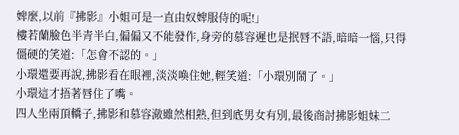婢麼,以前『拂影』小姐可是一直由奴婢服侍的呢!」
樓若蘭臉色半青半白,偏偏又不能發作,身旁的慕容遲也是抿唇不語,暗暗一惱,只得僵硬的笑道:「怎會不認的。」
小環還要再說,拂影看在眼裡,淡淡喚住她,輕笑道:「小環別鬧了。」
小環這才捂著唇住了嘴。
四人坐兩頂轎子,拂影和慕容澈雖然相熟,但到底男女有別,最後商討拂影姐妹二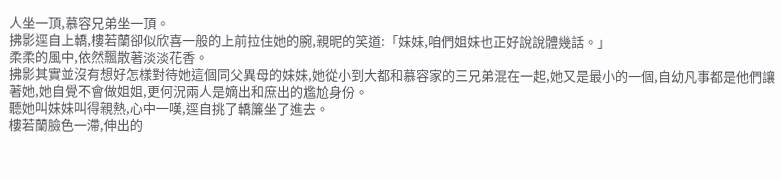人坐一頂,慕容兄弟坐一頂。
拂影逕自上轎,樓若蘭卻似欣喜一般的上前拉住她的腕,親昵的笑道:「妹妹,咱們姐妹也正好說說體幾話。」
柔柔的風中,依然飄散著淡淡花香。
拂影其實並沒有想好怎樣對待她這個同父異母的妹妹,她從小到大都和慕容家的三兄弟混在一起,她又是最小的一個,自幼凡事都是他們讓著她,她自覺不會做姐姐,更何況兩人是嫡出和庶出的尷尬身份。
聽她叫妹妹叫得親熱,心中一嘆,逕自挑了轎簾坐了進去。
樓若蘭臉色一滯,伸出的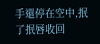手還停在空中,抿了抿唇收回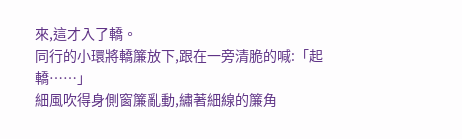來,這才入了轎。
同行的小環將轎簾放下,跟在一旁清脆的喊:「起轎……」
細風吹得身側窗簾亂動,繡著細線的簾角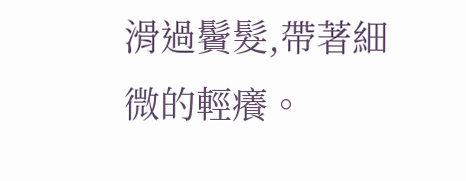滑過鬢髮,帶著細微的輕癢。